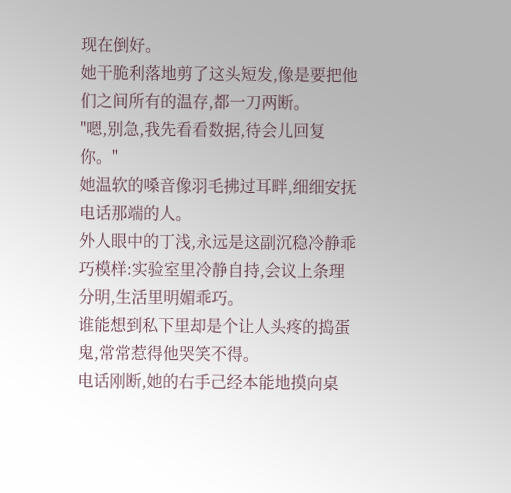现在倒好。
她干脆利落地剪了这头短发,像是要把他们之间所有的温存,都一刀两断。
"嗯,别急,我先看看数据,待会儿回复你。"
她温软的嗓音像羽毛拂过耳畔,细细安抚电话那端的人。
外人眼中的丁浅,永远是这副沉稳冷静乖巧模样:实验室里冷静自持,会议上条理分明,生活里明媚乖巧。
谁能想到私下里却是个让人头疼的捣蛋鬼,常常惹得他哭笑不得。
电话刚断,她的右手己经本能地摸向桌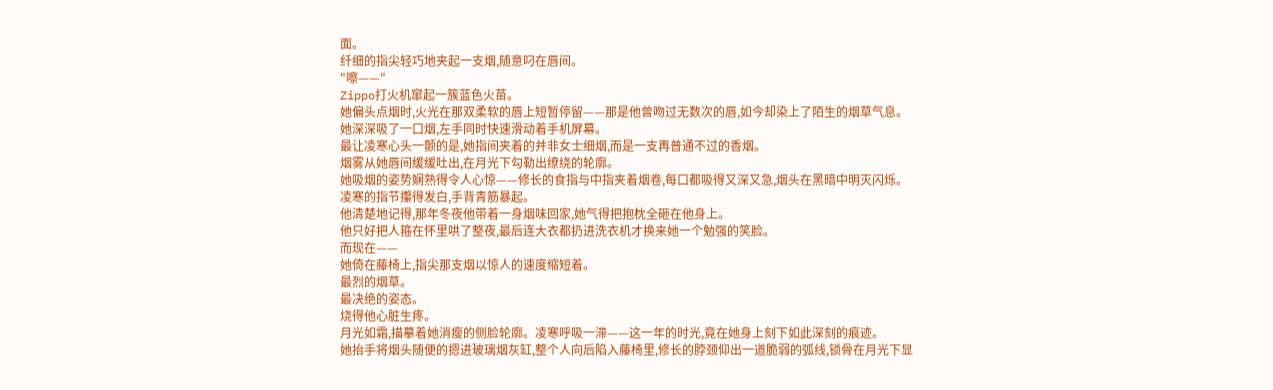面。
纤细的指尖轻巧地夹起一支烟,随意叼在唇间。
"嚓——"
Zippo打火机窜起一簇蓝色火苗。
她偏头点烟时,火光在那双柔软的唇上短暂停留——那是他曾吻过无数次的唇,如今却染上了陌生的烟草气息。
她深深吸了一口烟,左手同时快速滑动着手机屏幕。
最让凌寒心头一颤的是,她指间夹着的并非女士细烟,而是一支再普通不过的香烟。
烟雾从她唇间缓缓吐出,在月光下勾勒出缭绕的轮廓。
她吸烟的姿势娴熟得令人心惊——修长的食指与中指夹着烟卷,每口都吸得又深又急,烟头在黑暗中明灭闪烁。
凌寒的指节攥得发白,手背青筋暴起。
他清楚地记得,那年冬夜他带着一身烟味回家,她气得把抱枕全砸在他身上。
他只好把人箍在怀里哄了整夜,最后连大衣都扔进洗衣机才换来她一个勉强的笑脸。
而现在——
她倚在藤椅上,指尖那支烟以惊人的速度缩短着。
最烈的烟草。
最决绝的姿态。
烧得他心脏生疼。
月光如霜,描摹着她消瘦的侧脸轮廓。凌寒呼吸一滞——这一年的时光,竟在她身上刻下如此深刻的痕迹。
她抬手将烟头随便的摁进玻璃烟灰缸,整个人向后陷入藤椅里,修长的脖颈仰出一道脆弱的弧线,锁骨在月光下显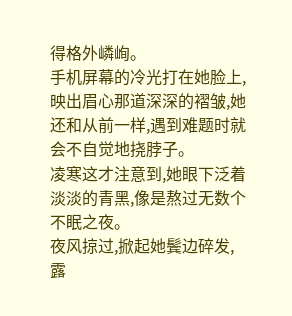得格外嶙峋。
手机屏幕的冷光打在她脸上,映出眉心那道深深的褶皱,她还和从前一样,遇到难题时就会不自觉地挠脖子。
凌寒这才注意到,她眼下泛着淡淡的青黑,像是熬过无数个不眠之夜。
夜风掠过,掀起她鬓边碎发,露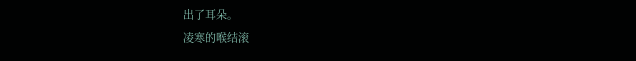出了耳朵。
凌寒的喉结滚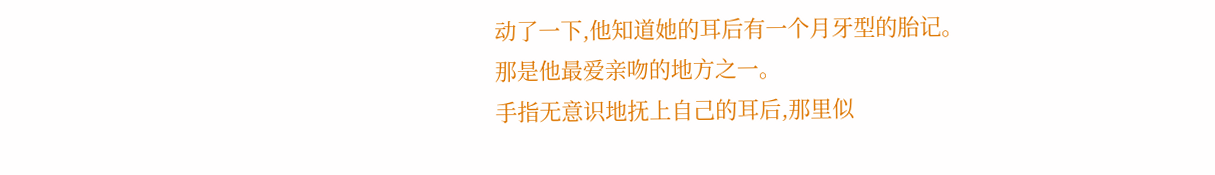动了一下,他知道她的耳后有一个月牙型的胎记。
那是他最爱亲吻的地方之一。
手指无意识地抚上自己的耳后,那里似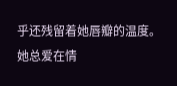乎还残留着她唇瓣的温度。
她总爱在情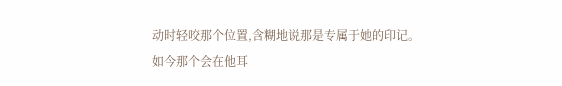动时轻咬那个位置,含糊地说那是专属于她的印记。
如今那个会在他耳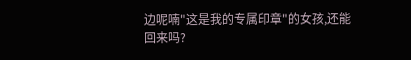边呢喃"这是我的专属印章"的女孩,还能回来吗?